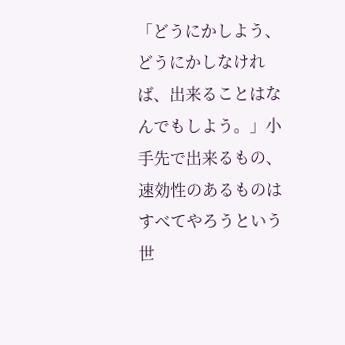「どうにかしよう、どうにかしなければ、出来ることはなんでもしよう。」小手先で出来るもの、速効性のあるものはすべてやろうという世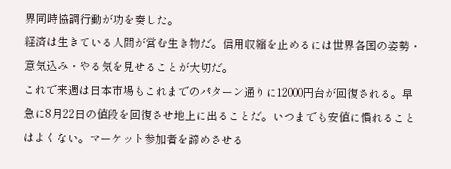界同時協調行動が功を奏した。
経済は生きている人間が営む生き物だ。信用収縮を止めるには世界各国の姿勢・意気込み・やる気を見せることが大切だ。
これで来週は日本市場もこれまでのパターン通りに12000円台が回復される。早急に8月22日の値段を回復させ地上に出ることだ。いつまでも安値に慣れることはよくない。マーケット参加者を諦めさせる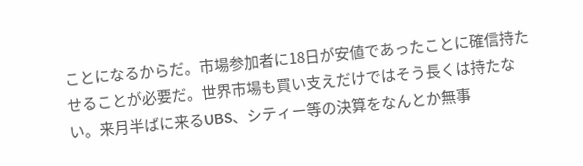ことになるからだ。市場参加者に18日が安値であったことに確信持たせることが必要だ。世界市場も買い支えだけではそう長くは持たない。来月半ばに来るUBS、シティー等の決算をなんとか無事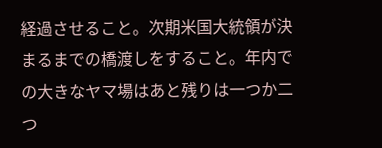経過させること。次期米国大統領が決まるまでの橋渡しをすること。年内での大きなヤマ場はあと残りは一つか二つ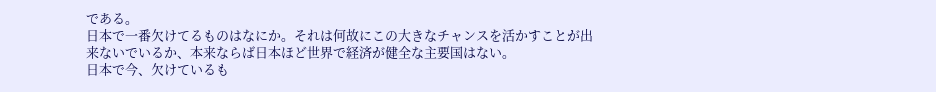である。
日本で一番欠けてるものはなにか。それは何故にこの大きなチャンスを活かすことが出来ないでいるか、本来ならば日本ほど世界で経済が健全な主要国はない。
日本で今、欠けているも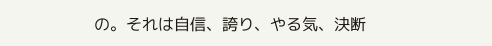の。それは自信、誇り、やる気、決断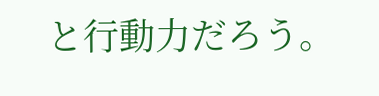と行動力だろう。